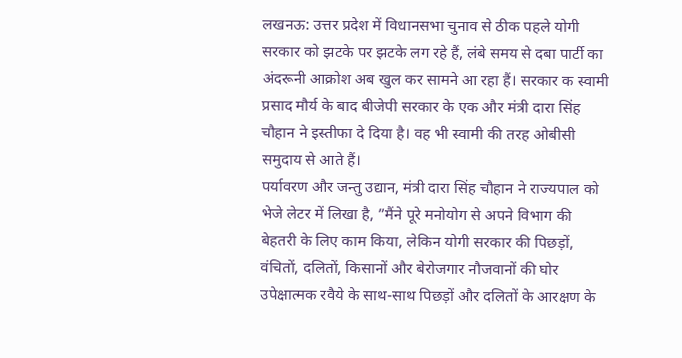लखनऊ: उत्तर प्रदेश में विधानसभा चुनाव से ठीक पहले योगी सरकार को झटके पर झटके लग रहे हैं, लंबे समय से दबा पार्टी का अंदरूनी आक्रोश अब खुल कर सामने आ रहा हैं। सरकार क स्वामी प्रसाद मौर्य के बाद बीजेपी सरकार के एक और मंत्री दारा सिंह चौहान ने इस्तीफा दे दिया है। वह भी स्वामी की तरह ओबीसी समुदाय से आते हैं।
पर्यावरण और जन्तु उद्यान, मंत्री दारा सिंह चौहान ने राज्यपाल को भेजे लेटर में लिखा है, ”मैंने पूरे मनोयोग से अपने विभाग की बेहतरी के लिए काम किया, लेकिन योगी सरकार की पिछड़ों, वंचितों, दलितों, किसानों और बेरोजगार नौजवानों की घोर उपेक्षात्मक रवैये के साथ-साथ पिछड़ों और दलितों के आरक्षण के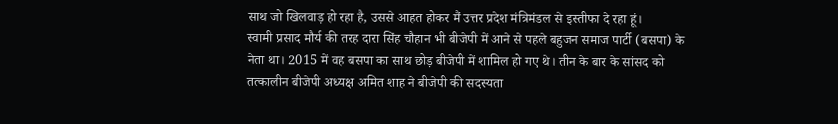साथ जो खिलवाड़ हो रहा है, उससे आहत होकर मैं उत्तर प्रदेश मंत्रिमंडल से इस्तीफा दे रहा हूं।
स्वामी प्रसाद मौर्य की तरह दारा सिंह चौहान भी बीजेपी में आने से पहले बहुजन समाज पार्टी (बसपा) के नेता था। 2015 में वह बसपा का साथ छोड़ बीजेपी में शामिल हो गए थे। तीन के बार के सांसद को तत्कालीन बीजेपी अध्यक्ष अमित शाह ने बीजेपी की सदस्यता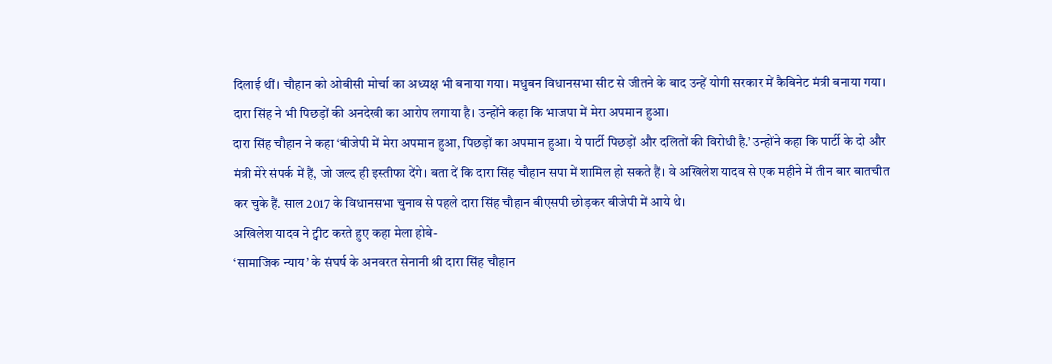दिलाई थीं। चौहान को ओबीसी मोर्चा का अध्यक्ष भी बनाया गया। मधुबन विधानसभा सीट से जीतने के बाद उन्हें योगी सरकार में कैबिनेट मंत्री बनाया गया।
दारा सिंह ने भी पिछड़ों की अनदेखी का आरोप लगाया है। उन्होंने कहा कि भाजपा में मेरा अपमान हुआ।
दारा सिंह चौहान ने कहा ‘बीजेपी में मेरा अपमान हुआ, पिछड़ों का अपमान हुआ। ये पार्टी पिछड़ों और दलितों की विरोधी है.’ उन्होंने कहा कि पार्टी के दो और मंत्री मेरे संपर्क में हैं, जो जल्द ही इस्तीफा देंगे। बता दें कि दारा सिंह चौहान सपा में शामिल हो सकते हैं। वे अखिलेश यादव से एक महीने में तीन बार बातचीत कर चुके हैं. साल 2017 के विधानसभा चुनाव से पहले दारा सिंह चौहान बीएसपी छोड़कर बीजेपी में आये थे।
अखिलेश यादव ने ट्वीट करते हुए कहा मेला होबे-
‘सामाजिक न्याय’ के संघर्ष के अनवरत सेनानी श्री दारा सिंह चौहान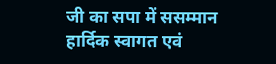जी का सपा में ससम्मान हार्दिक स्वागत एवं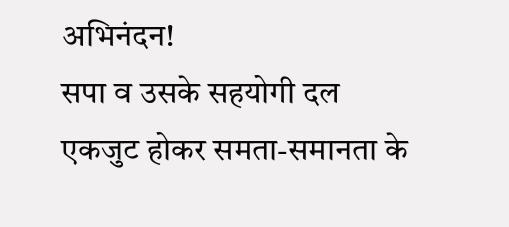अभिनंदन!
सपा व उसके सहयोगी दल एकजुट होकर समता-समानता के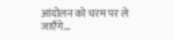आंदोलन को चरम पर ले जाएँगे…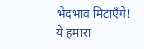भेदभाव मिटाएँगे! ये हमारा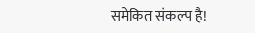समेकित संकल्प है!